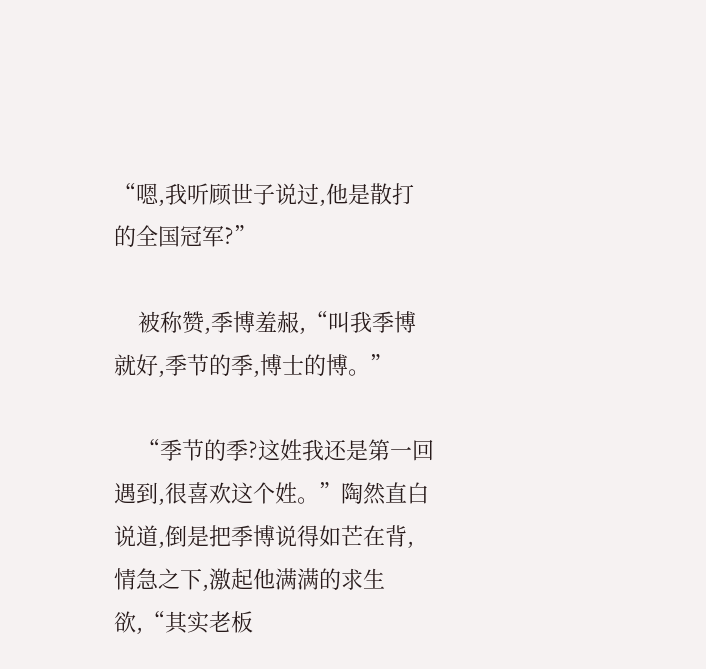“嗯,我听顾世子说过,他是散打的全国冠军?”

    被称赞,季博羞赧,“叫我季博就好,季节的季,博士的博。”

    “季节的季?这姓我还是第一回 遇到,很喜欢这个姓。”陶然直白说道,倒是把季博说得如芒在背,情急之下,激起他满满的求生欲,“其实老板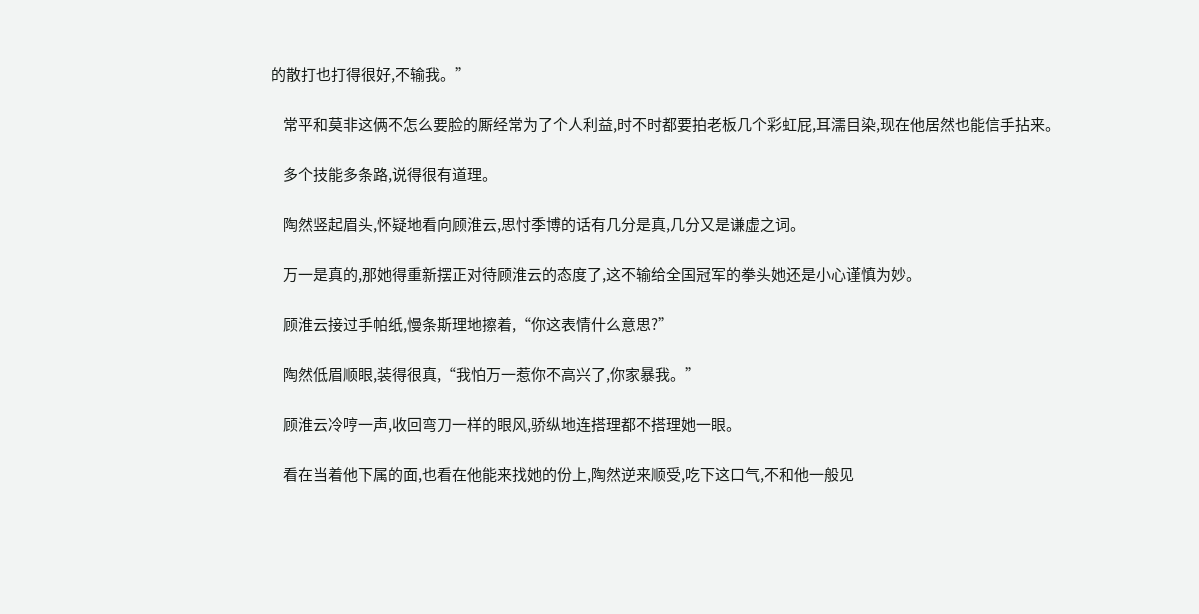的散打也打得很好,不输我。”

    常平和莫非这俩不怎么要脸的厮经常为了个人利益,时不时都要拍老板几个彩虹屁,耳濡目染,现在他居然也能信手拈来。

    多个技能多条路,说得很有道理。

    陶然竖起眉头,怀疑地看向顾淮云,思忖季博的话有几分是真,几分又是谦虚之词。

    万一是真的,那她得重新摆正对待顾淮云的态度了,这不输给全国冠军的拳头她还是小心谨慎为妙。

    顾淮云接过手帕纸,慢条斯理地擦着,“你这表情什么意思?”

    陶然低眉顺眼,装得很真,“我怕万一惹你不高兴了,你家暴我。”

    顾淮云冷哼一声,收回弯刀一样的眼风,骄纵地连搭理都不搭理她一眼。

    看在当着他下属的面,也看在他能来找她的份上,陶然逆来顺受,吃下这口气,不和他一般见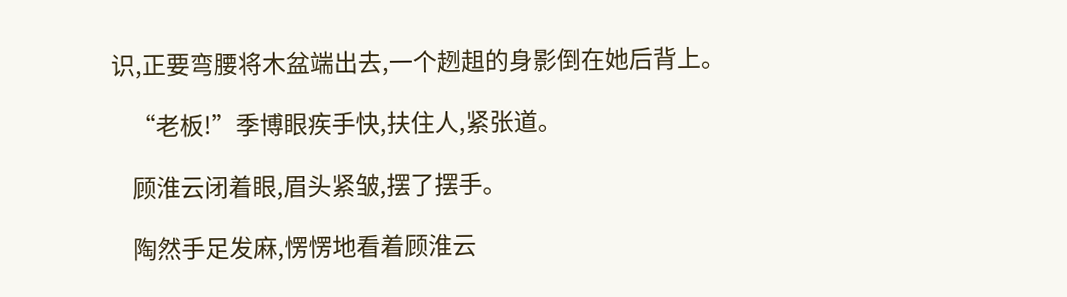识,正要弯腰将木盆端出去,一个趔趄的身影倒在她后背上。

    “老板!”季博眼疾手快,扶住人,紧张道。

    顾淮云闭着眼,眉头紧皱,摆了摆手。

    陶然手足发麻,愣愣地看着顾淮云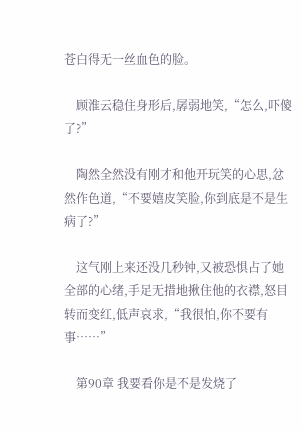苍白得无一丝血色的脸。

    顾淮云稳住身形后,孱弱地笑,“怎么,吓傻了?”

    陶然全然没有刚才和他开玩笑的心思,忿然作色道,“不要嬉皮笑脸,你到底是不是生病了?”

    这气刚上来还没几秒钟,又被恐惧占了她全部的心绪,手足无措地揪住他的衣襟,怒目转而变红,低声哀求,“我很怕,你不要有事……”

    第90章 我要看你是不是发烧了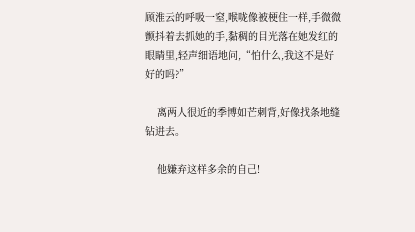顾淮云的呼吸一窒,喉咙像被梗住一样,手微微颤抖着去抓她的手,黏稠的目光落在她发红的眼睛里,轻声细语地问,“怕什么,我这不是好好的吗?”

    离两人很近的季博如芒刺背,好像找条地缝钻进去。

    他嫌弃这样多余的自己!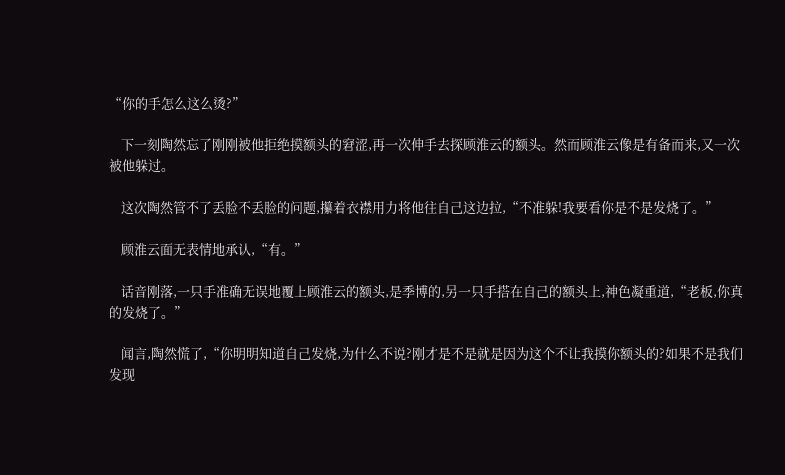“你的手怎么这么烫?”

    下一刻陶然忘了刚刚被他拒绝摸额头的窘涩,再一次伸手去探顾淮云的额头。然而顾淮云像是有备而来,又一次被他躲过。

    这次陶然管不了丢脸不丢脸的问题,攥着衣襟用力将他往自己这边拉,“不准躲!我要看你是不是发烧了。”

    顾淮云面无表情地承认,“有。”

    话音刚落,一只手准确无误地覆上顾淮云的额头,是季博的,另一只手搭在自己的额头上,神色凝重道,“老板,你真的发烧了。”

    闻言,陶然慌了,“你明明知道自己发烧,为什么不说?刚才是不是就是因为这个不让我摸你额头的?如果不是我们发现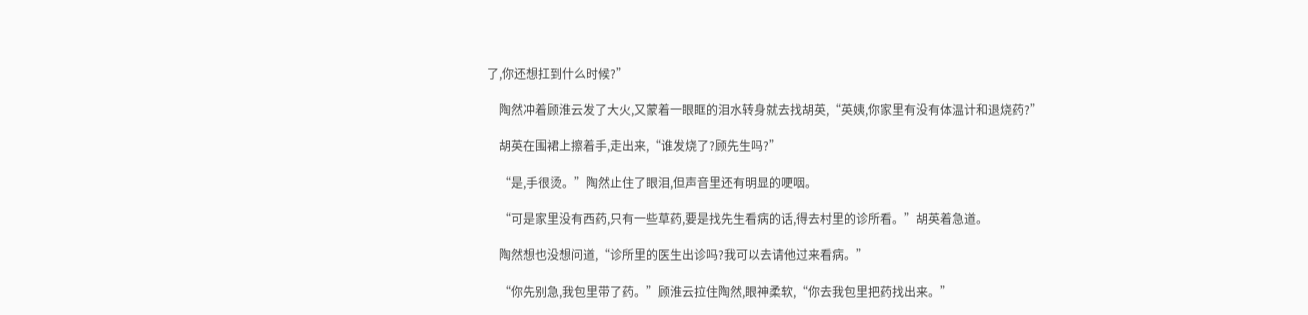了,你还想扛到什么时候?”

    陶然冲着顾淮云发了大火,又蒙着一眼眶的泪水转身就去找胡英,“英姨,你家里有没有体温计和退烧药?”

    胡英在围裙上擦着手,走出来,“谁发烧了?顾先生吗?”

    “是,手很烫。”陶然止住了眼泪,但声音里还有明显的哽咽。

    “可是家里没有西药,只有一些草药,要是找先生看病的话,得去村里的诊所看。”胡英着急道。

    陶然想也没想问道,“诊所里的医生出诊吗?我可以去请他过来看病。”

    “你先别急,我包里带了药。”顾淮云拉住陶然,眼神柔软,“你去我包里把药找出来。”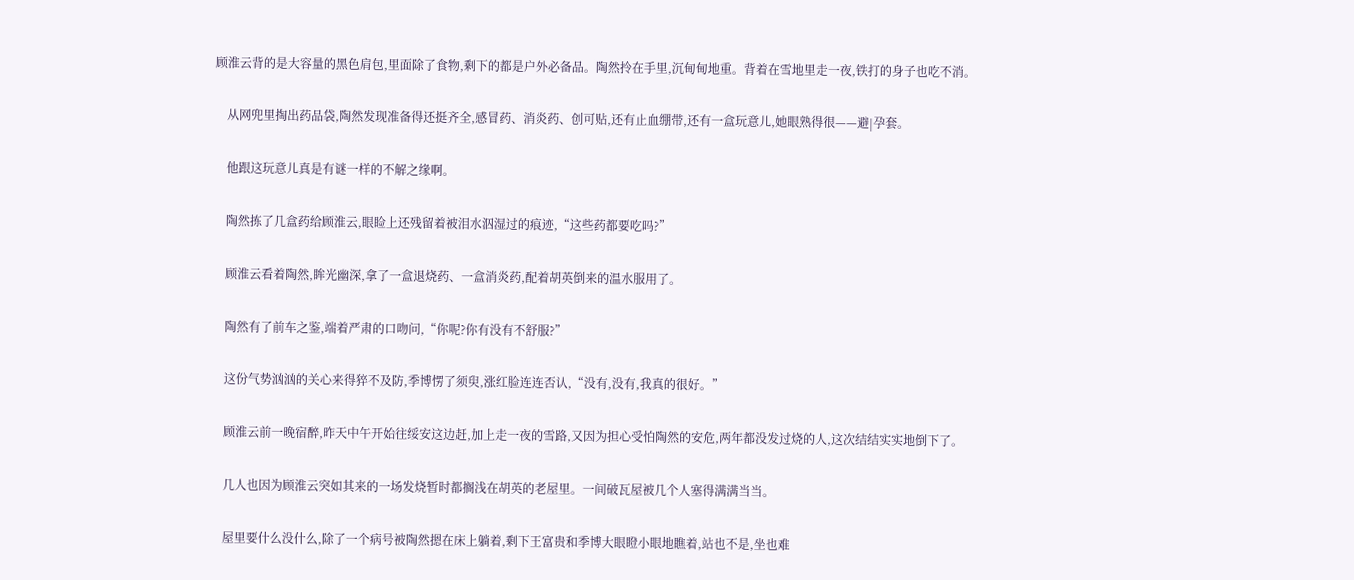顾淮云背的是大容量的黑色肩包,里面除了食物,剩下的都是户外必备品。陶然拎在手里,沉甸甸地重。背着在雪地里走一夜,铁打的身子也吃不消。

    从网兜里掏出药品袋,陶然发现准备得还挺齐全,感冒药、消炎药、创可贴,还有止血绷带,还有一盒玩意儿,她眼熟得很——避|孕套。

    他跟这玩意儿真是有谜一样的不解之缘啊。

    陶然拣了几盒药给顾淮云,眼睑上还残留着被泪水泅湿过的痕迹,“这些药都要吃吗?”

    顾淮云看着陶然,眸光幽深,拿了一盒退烧药、一盒消炎药,配着胡英倒来的温水服用了。

    陶然有了前车之鉴,端着严肃的口吻问,“你呢?你有没有不舒服?”

    这份气势汹汹的关心来得猝不及防,季博愣了须臾,涨红脸连连否认,“没有,没有,我真的很好。”

    顾淮云前一晚宿醉,昨天中午开始往绥安这边赶,加上走一夜的雪路,又因为担心受怕陶然的安危,两年都没发过烧的人,这次结结实实地倒下了。

    几人也因为顾淮云突如其来的一场发烧暂时都搁浅在胡英的老屋里。一间破瓦屋被几个人塞得满满当当。

    屋里要什么没什么,除了一个病号被陶然摁在床上躺着,剩下王富贵和季博大眼瞪小眼地瞧着,站也不是,坐也难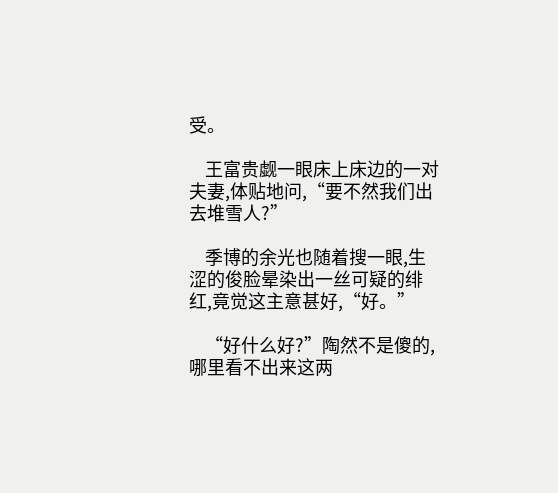受。

    王富贵觑一眼床上床边的一对夫妻,体贴地问,“要不然我们出去堆雪人?”

    季博的余光也随着搜一眼,生涩的俊脸晕染出一丝可疑的绯红,竟觉这主意甚好,“好。”

    “好什么好?”陶然不是傻的,哪里看不出来这两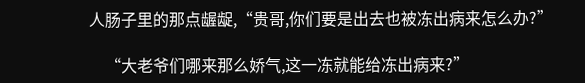人肠子里的那点龌龊,“贵哥,你们要是出去也被冻出病来怎么办?”

    “大老爷们哪来那么娇气,这一冻就能给冻出病来?”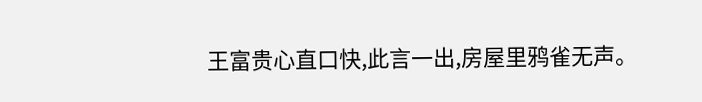王富贵心直口快,此言一出,房屋里鸦雀无声。